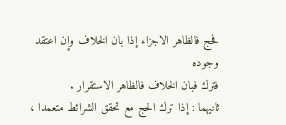فحج فالظاهر الاجزاء إذا بان الخلاف وإن اعتقد وجوده
فترك فبان الخلاف فالظاهر الاستقرار .
ثانيهما : إذا ترك الحج مع تحقق الشرائط متعمدا ،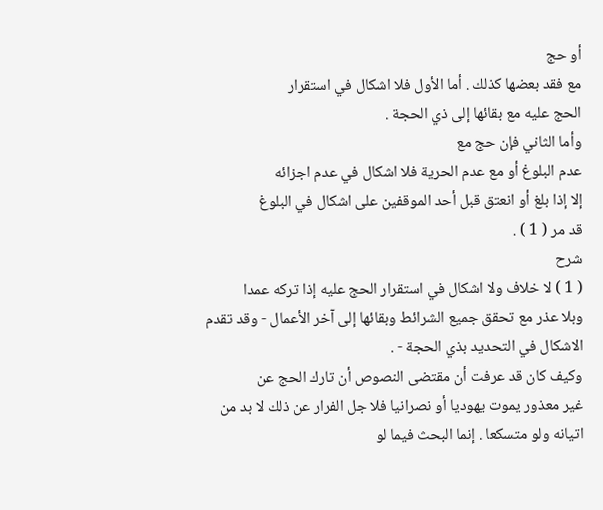أو حج
مع فقد بعضها كذلك . أما الأول فلا اشكال في استقرار
الحج عليه مع بقائها إلى ذي الحجة .
وأما الثاني فإن حج مع
عدم البلوغ أو مع عدم الحرية فلا اشكال في عدم اجزائه
إلا إذا بلغ أو انعتق قبل أحد الموقفين على اشكال في البلوغ
قد مر ( 1 ) .
شرح
( 1 ) لا خلاف ولا اشكال في استقرار الحج عليه إذا تركه عمدا
وبلا عذر مع تحقق جميع الشرائط وبقائها إلى آخر الأعمال - وقد تقدم
الاشكال في التحديد بذي الحجة - .
وكيف كان قد عرفت أن مقتضى النصوص أن تارك الحج عن
غير معذور يموت يهوديا أو نصرانيا فلا جل الفرار عن ذلك لا بد من
اتيانه ولو متسكعا . إنما البحث فيما لو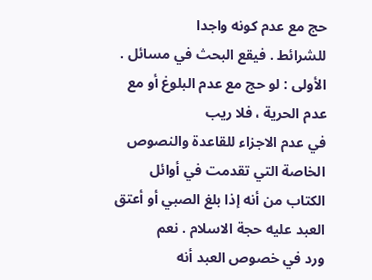حج مع عدم كونه واجدا
للشرائط . فيقع البحث في مسائل .
الأولى : لو حج مع عدم البلوغ أو مع عدم الحرية ، فلا ريب
في عدم الاجزاء للقاعدة والنصوص الخاصة التي تقدمت في أوائل
الكتاب من أنه إذا بلغ الصبي أو أعتق العبد عليه حجة الاسلام . نعم
ورد في خصوص العبد أنه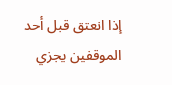إذا انعتق قبل أحد الموقفين يجزي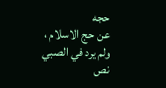حجه
عن حج الاسلام ، ولم يرد في الصبي نص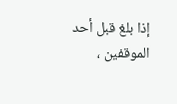إذا بلغ قبل أحد الموقفين ،